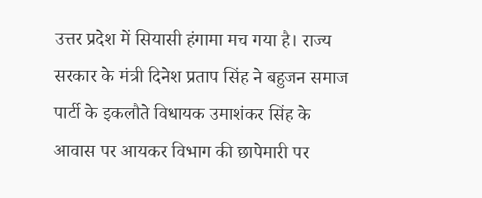उत्तर प्रदेश में सियासी हंगामा मच गया है। राज्य सरकार के मंत्री दिनेश प्रताप सिंह ने बहुजन समाज पार्टी के इकलौते विधायक उमाशंकर सिंह के आवास पर आयकर विभाग की छापेमारी पर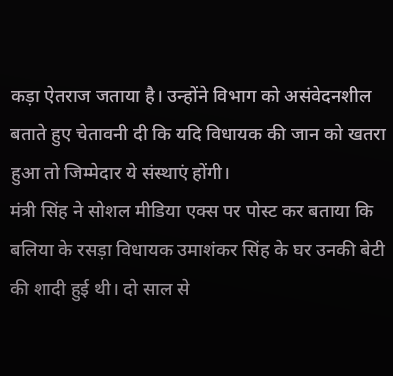कड़ा ऐतराज जताया है। उन्होंने विभाग को असंवेदनशील बताते हुए चेतावनी दी कि यदि विधायक की जान को खतरा हुआ तो जिम्मेदार ये संस्थाएं होंगी।
मंत्री सिंह ने सोशल मीडिया एक्स पर पोस्ट कर बताया कि बलिया के रसड़ा विधायक उमाशंकर सिंह के घर उनकी बेटी की शादी हुई थी। दो साल से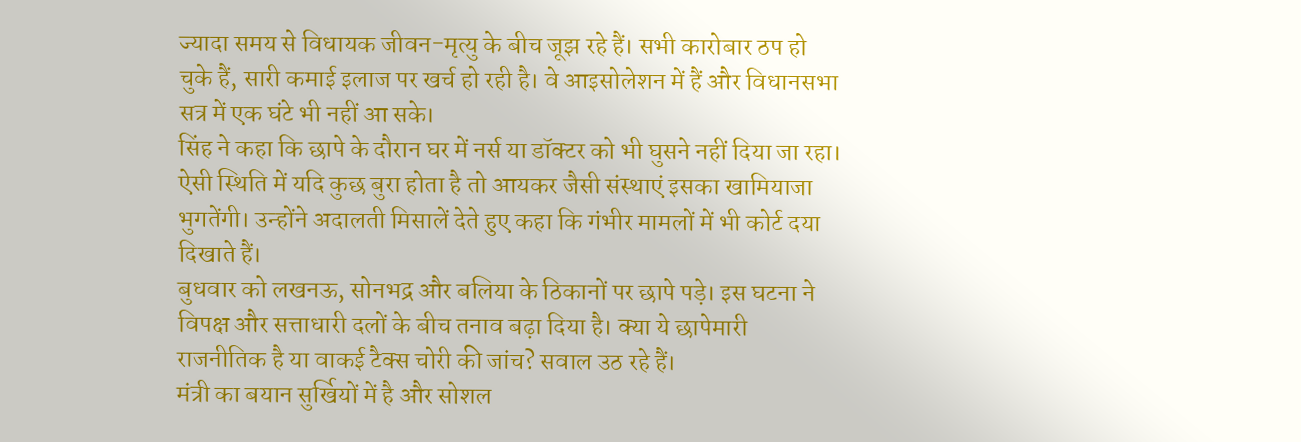ज्यादा समय से विधायक जीवन-मृत्यु के बीच जूझ रहे हैं। सभी कारोबार ठप हो चुके हैं, सारी कमाई इलाज पर खर्च हो रही है। वे आइसोलेशन में हैं और विधानसभा सत्र में एक घंटे भी नहीं आ सके।
सिंह ने कहा कि छापे के दौरान घर में नर्स या डॉक्टर को भी घुसने नहीं दिया जा रहा। ऐसी स्थिति में यदि कुछ बुरा होता है तो आयकर जैसी संस्थाएं इसका खामियाजा भुगतेंगी। उन्होंने अदालती मिसालें देते हुए कहा कि गंभीर मामलों में भी कोर्ट दया दिखाते हैं।
बुधवार को लखनऊ, सोनभद्र और बलिया के ठिकानों पर छापे पड़े। इस घटना ने विपक्ष और सत्ताधारी दलों के बीच तनाव बढ़ा दिया है। क्या ये छापेमारी राजनीतिक है या वाकई टैक्स चोरी की जांच? सवाल उठ रहे हैं।
मंत्री का बयान सुर्खियों में है और सोशल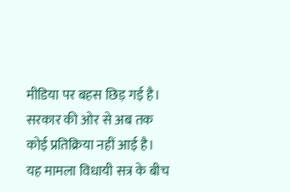मीडिया पर बहस छिड़ गई है। सरकार की ओर से अब तक कोई प्रतिक्रिया नहीं आई है। यह मामला विधायी सत्र के बीच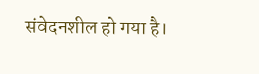संवेदनशील हो गया है।